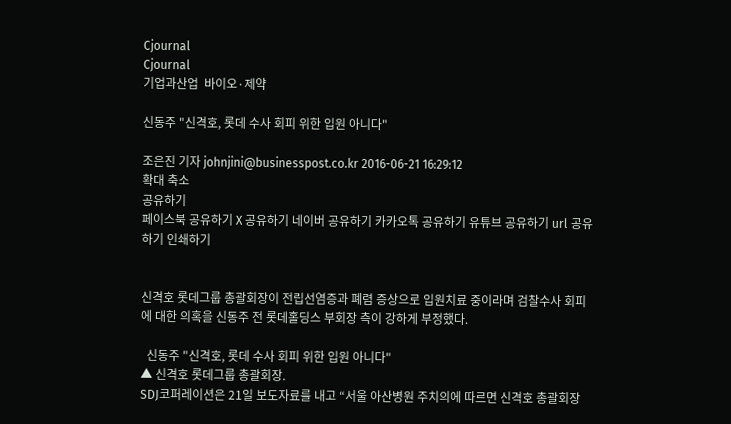Cjournal
Cjournal
기업과산업  바이오·제약

신동주 "신격호, 롯데 수사 회피 위한 입원 아니다"

조은진 기자 johnjini@businesspost.co.kr 2016-06-21 16:29:12
확대 축소
공유하기
페이스북 공유하기 X 공유하기 네이버 공유하기 카카오톡 공유하기 유튜브 공유하기 url 공유하기 인쇄하기


신격호 롯데그룹 총괄회장이 전립선염증과 폐렴 증상으로 입원치료 중이라며 검찰수사 회피에 대한 의혹을 신동주 전 롯데홀딩스 부회장 측이 강하게 부정했다.

  신동주 "신격호, 롯데 수사 회피 위한 입원 아니다"
▲ 신격호 롯데그룹 총괄회장.
SDJ코퍼레이션은 21일 보도자료를 내고 “서울 아산병원 주치의에 따르면 신격호 총괄회장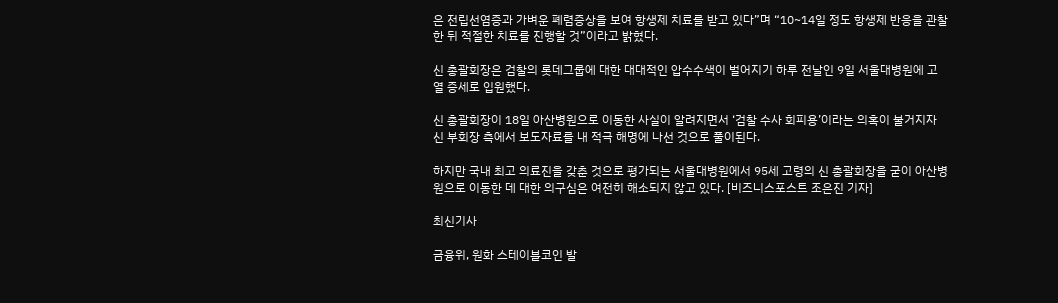은 전립선염증과 가벼운 폐렴증상을 보여 항생제 치료를 받고 있다”며 “10~14일 정도 항생제 반응을 관찰한 뒤 적절한 치료를 진행할 것”이라고 밝혔다.

신 총괄회장은 검찰의 롯데그룹에 대한 대대적인 압수수색이 벌어지기 하루 전날인 9일 서울대병원에 고열 증세로 입원했다.

신 총괄회장이 18일 아산병원으로 이동한 사실이 알려지면서 ‘검찰 수사 회피용’이라는 의혹이 불거지자 신 부회장 측에서 보도자료를 내 적극 해명에 나선 것으로 풀이된다.

하지만 국내 최고 의료진을 갖춘 것으로 평가되는 서울대병원에서 95세 고령의 신 총괄회장을 굳이 아산병원으로 이동한 데 대한 의구심은 여전히 해소되지 않고 있다. [비즈니스포스트 조은진 기자]

최신기사

금융위, 원화 스테이블코인 발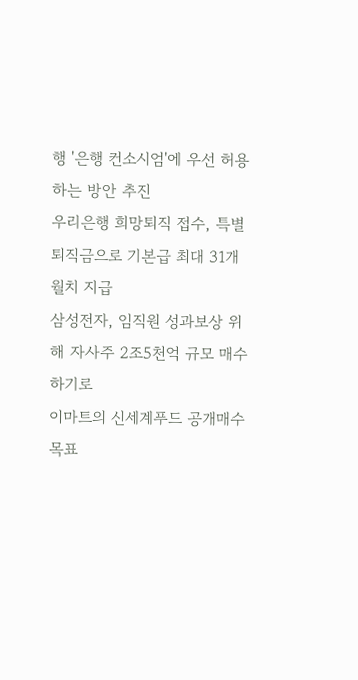행 '은행 컨소시엄'에 우선 허용하는 방안 추진
우리은행 희망퇴직 접수, 특별퇴직금으로 기본급 최대 31개월치 지급
삼성전자, 임직원 성과보상 위해 자사주 2조5천억 규모 매수하기로
이마트의 신세계푸드 공개매수 목표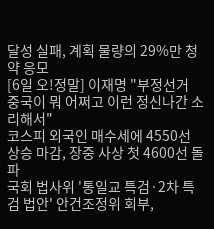달성 실패, 계획 물량의 29%만 청약 응모
[6일 오!정말] 이재명 "부정선거 중국이 뭐 어쩌고 이런 정신나간 소리해서"
코스피 외국인 매수세에 4550선 상승 마감, 장중 사상 첫 4600선 돌파
국회 법사위 '통일교 특검·2차 특검 법안' 안건조정위 회부,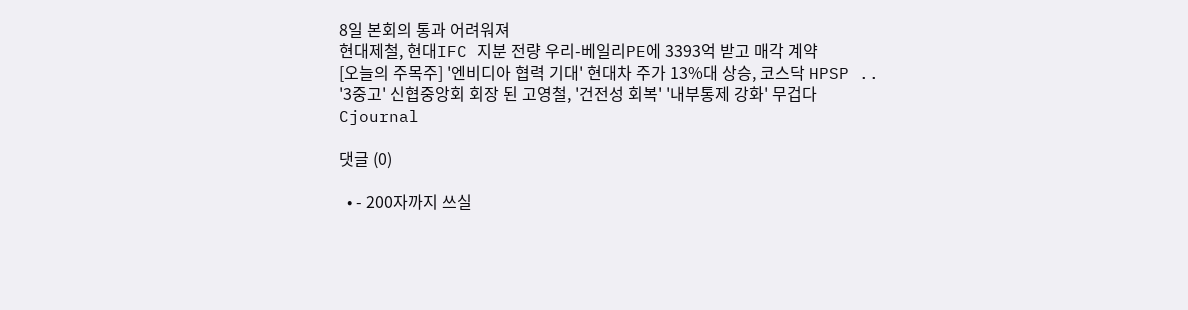8일 본회의 통과 어려워져
현대제철, 현대IFC 지분 전량 우리-베일리PE에 3393억 받고 매각 계약
[오늘의 주목주] '엔비디아 협력 기대' 현대차 주가 13%대 상승, 코스닥 HPSP ..
'3중고' 신협중앙회 회장 된 고영철, '건전성 회복' '내부통제 강화' 무겁다
Cjournal

댓글 (0)

  • - 200자까지 쓰실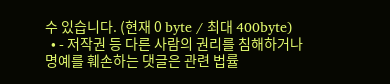수 있습니다. (현재 0 byte / 최대 400byte)
  • - 저작권 등 다른 사람의 권리를 침해하거나 명예를 훼손하는 댓글은 관련 법률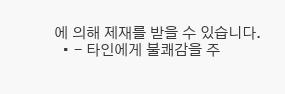에 의해 제재를 받을 수 있습니다.
  • - 타인에게 불쾌감을 주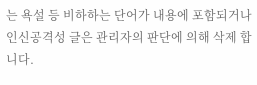는 욕설 등 비하하는 단어가 내용에 포함되거나 인신공격성 글은 관리자의 판단에 의해 삭제 합니다.